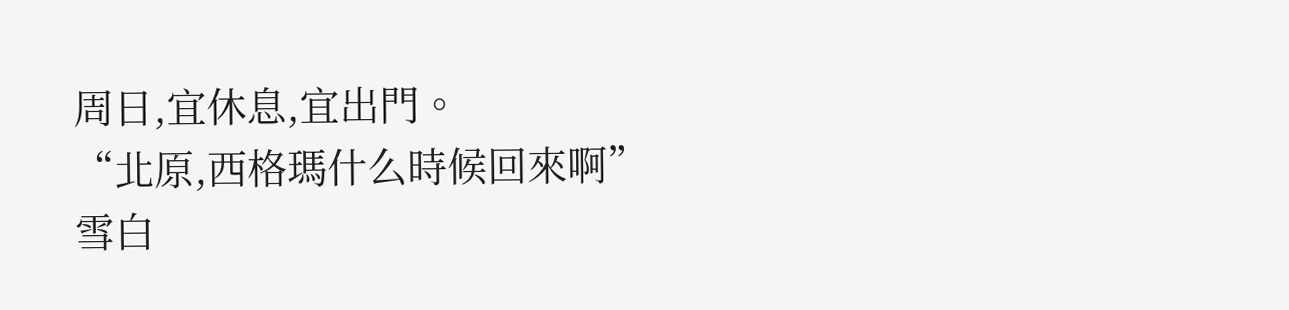周日,宜休息,宜出門。
“北原,西格瑪什么時候回來啊”
雪白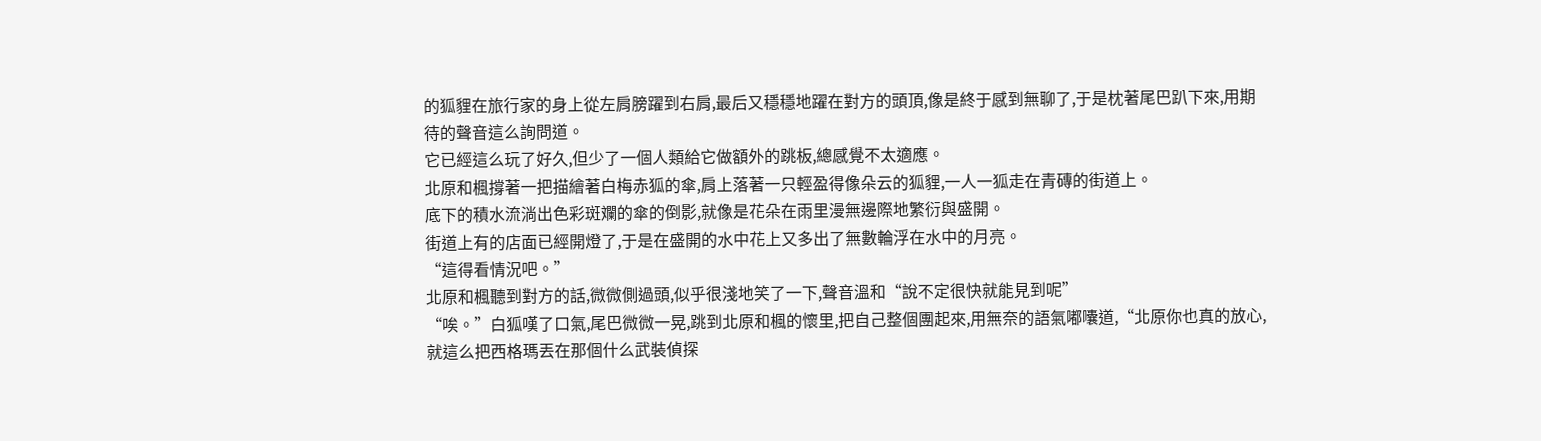的狐貍在旅行家的身上從左肩膀躍到右肩,最后又穩穩地躍在對方的頭頂,像是終于感到無聊了,于是枕著尾巴趴下來,用期待的聲音這么詢問道。
它已經這么玩了好久,但少了一個人類給它做額外的跳板,總感覺不太適應。
北原和楓撐著一把描繪著白梅赤狐的傘,肩上落著一只輕盈得像朵云的狐貍,一人一狐走在青磚的街道上。
底下的積水流淌出色彩斑斕的傘的倒影,就像是花朵在雨里漫無邊際地繁衍與盛開。
街道上有的店面已經開燈了,于是在盛開的水中花上又多出了無數輪浮在水中的月亮。
“這得看情況吧。”
北原和楓聽到對方的話,微微側過頭,似乎很淺地笑了一下,聲音溫和“說不定很快就能見到呢”
“唉。”白狐嘆了口氣,尾巴微微一晃,跳到北原和楓的懷里,把自己整個團起來,用無奈的語氣嘟囔道,“北原你也真的放心,就這么把西格瑪丟在那個什么武裝偵探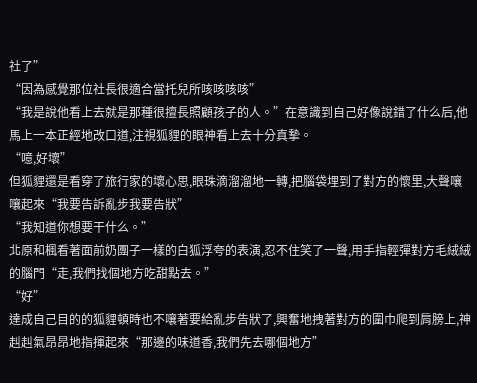社了”
“因為感覺那位社長很適合當托兒所咳咳咳咳”
“我是說他看上去就是那種很擅長照顧孩子的人。”在意識到自己好像說錯了什么后,他馬上一本正經地改口道,注視狐貍的眼神看上去十分真摯。
“噫,好壞”
但狐貍還是看穿了旅行家的壞心思,眼珠滴溜溜地一轉,把腦袋埋到了對方的懷里,大聲嚷嚷起來“我要告訴亂步我要告狀”
“我知道你想要干什么。”
北原和楓看著面前奶團子一樣的白狐浮夸的表演,忍不住笑了一聲,用手指輕彈對方毛絨絨的腦門“走,我們找個地方吃甜點去。”
“好”
達成自己目的的狐貍頓時也不嚷著要給亂步告狀了,興奮地拽著對方的圍巾爬到肩膀上,神赳赳氣昂昂地指揮起來“那邊的味道香,我們先去哪個地方”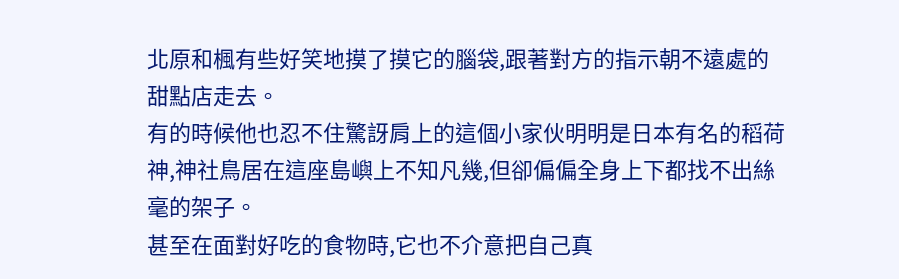北原和楓有些好笑地摸了摸它的腦袋,跟著對方的指示朝不遠處的甜點店走去。
有的時候他也忍不住驚訝肩上的這個小家伙明明是日本有名的稻荷神,神社鳥居在這座島嶼上不知凡幾,但卻偏偏全身上下都找不出絲毫的架子。
甚至在面對好吃的食物時,它也不介意把自己真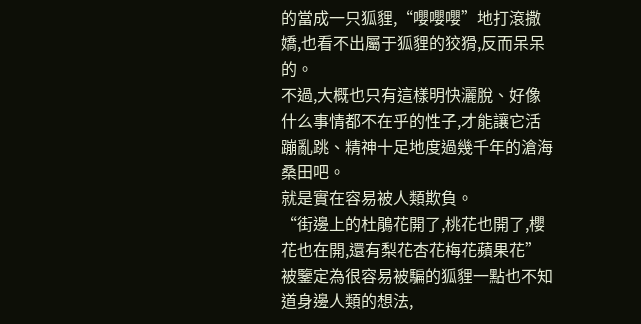的當成一只狐貍,“嚶嚶嚶”地打滾撒嬌,也看不出屬于狐貍的狡猾,反而呆呆的。
不過,大概也只有這樣明快灑脫、好像什么事情都不在乎的性子,才能讓它活蹦亂跳、精神十足地度過幾千年的滄海桑田吧。
就是實在容易被人類欺負。
“街邊上的杜鵑花開了,桃花也開了,櫻花也在開,還有梨花杏花梅花蘋果花”
被鑒定為很容易被騙的狐貍一點也不知道身邊人類的想法,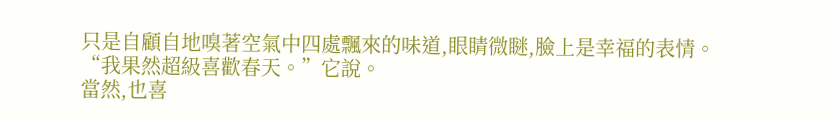只是自顧自地嗅著空氣中四處飄來的味道,眼睛微瞇,臉上是幸福的表情。
“我果然超級喜歡春天。”它說。
當然,也喜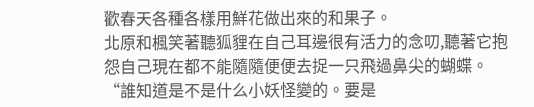歡春天各種各樣用鮮花做出來的和果子。
北原和楓笑著聽狐貍在自己耳邊很有活力的念叨,聽著它抱怨自己現在都不能隨隨便便去捉一只飛過鼻尖的蝴蝶。
“誰知道是不是什么小妖怪變的。要是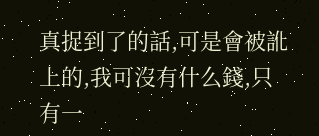真捉到了的話,可是會被訛上的,我可沒有什么錢,只有一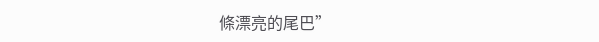條漂亮的尾巴”